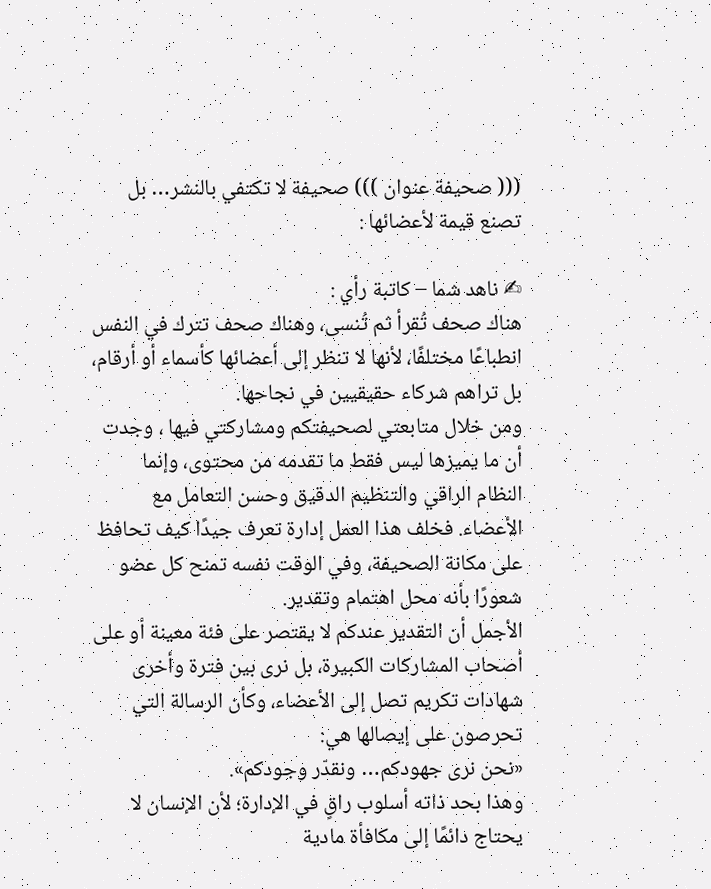((( صحيفة عنوان ))) صحيفة لا تكتفي بالنشر… بل تصنع قيمة لأعضائها :

✍ ناهد شما – كاتبة رأي :
هناك صحف تُقرأ ثم تُنسى، وهناك صحف تترك في النفس انطباعًا مختلفًا، لأنها لا تنظر إلى أعضائها كأسماء أو أرقام، بل تراهم شركاء حقيقيين في نجاحها.
ومن خلال متابعتي لصحيفتكم ومشاركتي فيها ، وجدت أن ما يميزها ليس فقط ما تقدمه من محتوى، وإنما النظام الراقي والتنظيم الدقيق وحسن التعامل مع الأعضاء. فخلف هذا العمل إدارة تعرف جيدًا كيف تحافظ على مكانة الصحيفة، وفي الوقت نفسه تمنح كل عضو شعورًا بأنه محل اهتمام وتقدير.
الأجمل أن التقدير عندكم لا يقتصر على فئة معينة أو على أصحاب المشاركات الكبيرة، بل نرى بين فترة وأخرى شهادات تكريم تصل إلى الأعضاء، وكأن الرسالة التي تحرصون على إيصالها هي:
«نحن نرى جهودكم… ونقدّر وجودكم».
وهذا بحد ذاته أسلوب راقٍ في الإدارة؛ لأن الإنسان لا يحتاج دائمًا إلى مكافأة مادية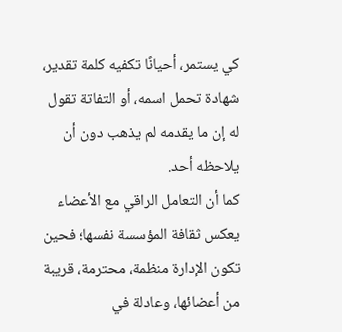كي يستمر، أحيانًا تكفيه كلمة تقدير، شهادة تحمل اسمه، أو التفاتة تقول له إن ما يقدمه لم يذهب دون أن يلاحظه أحد.
كما أن التعامل الراقي مع الأعضاء يعكس ثقافة المؤسسة نفسها؛ فحين تكون الإدارة منظمة، محترمة، قريبة من أعضائها، وعادلة في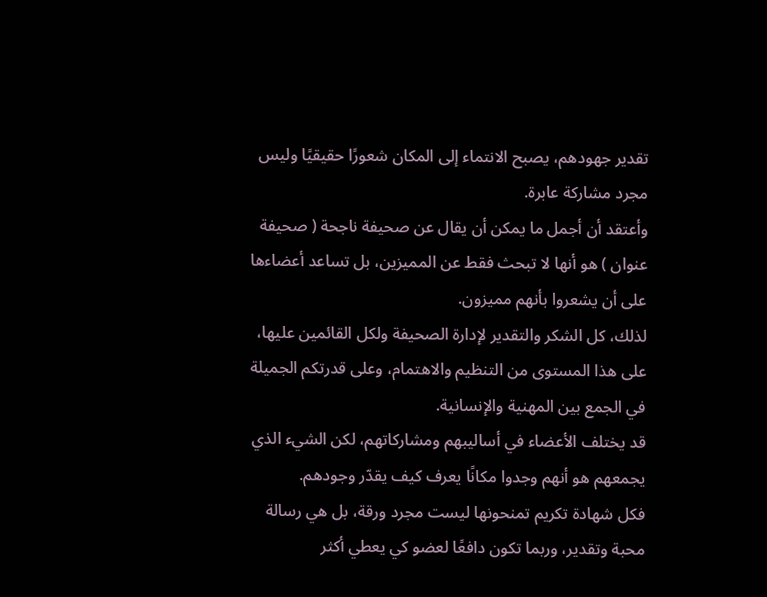تقدير جهودهم، يصبح الانتماء إلى المكان شعورًا حقيقيًا وليس مجرد مشاركة عابرة.
وأعتقد أن أجمل ما يمكن أن يقال عن صحيفة ناجحة ( صحيفة عنوان ) هو أنها لا تبحث فقط عن المميزين، بل تساعد أعضاءها على أن يشعروا بأنهم مميزون.
لذلك، كل الشكر والتقدير لإدارة الصحيفة ولكل القائمين عليها، على هذا المستوى من التنظيم والاهتمام، وعلى قدرتكم الجميلة في الجمع بين المهنية والإنسانية.
قد يختلف الأعضاء في أساليبهم ومشاركاتهم، لكن الشيء الذي يجمعهم هو أنهم وجدوا مكانًا يعرف كيف يقدّر وجودهم.
فكل شهادة تكريم تمنحونها ليست مجرد ورقة، بل هي رسالة محبة وتقدير، وربما تكون دافعًا لعضو كي يعطي أكثر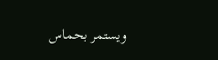ويستمر بحماس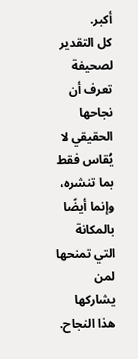أكبر.
كل التقدير لصحيفة تعرف أن نجاحها الحقيقي لا يُقاس فقط بما تنشره، وإنما أيضًا بالمكانة التي تمنحها لمن يشاركها هذا النجاح.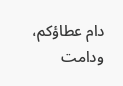دام عطاؤكم، ودامت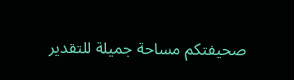صحيفتكم مساحة جميلة للتقدير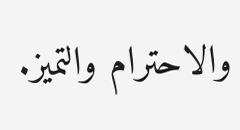والاحترام والتميز.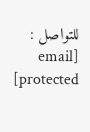للتواصل : [email protected]